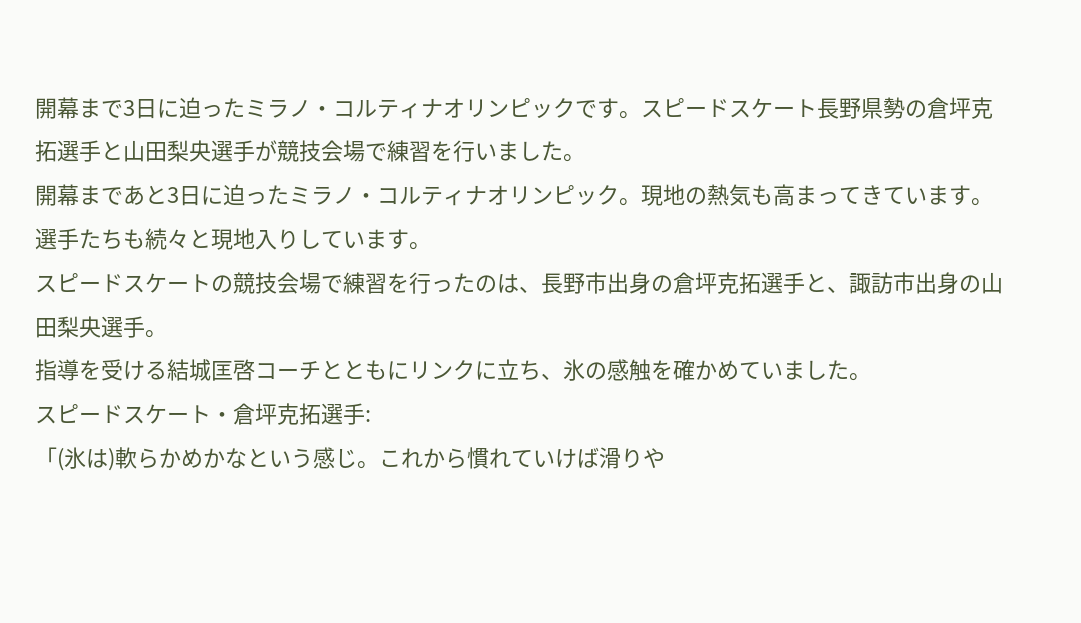開幕まで3日に迫ったミラノ・コルティナオリンピックです。スピードスケート長野県勢の倉坪克拓選手と山田梨央選手が競技会場で練習を行いました。
開幕まであと3日に迫ったミラノ・コルティナオリンピック。現地の熱気も高まってきています。
選手たちも続々と現地入りしています。
スピードスケートの競技会場で練習を行ったのは、長野市出身の倉坪克拓選手と、諏訪市出身の山田梨央選手。
指導を受ける結城匡啓コーチとともにリンクに立ち、氷の感触を確かめていました。
スピードスケート・倉坪克拓選手:
「(氷は)軟らかめかなという感じ。これから慣れていけば滑りや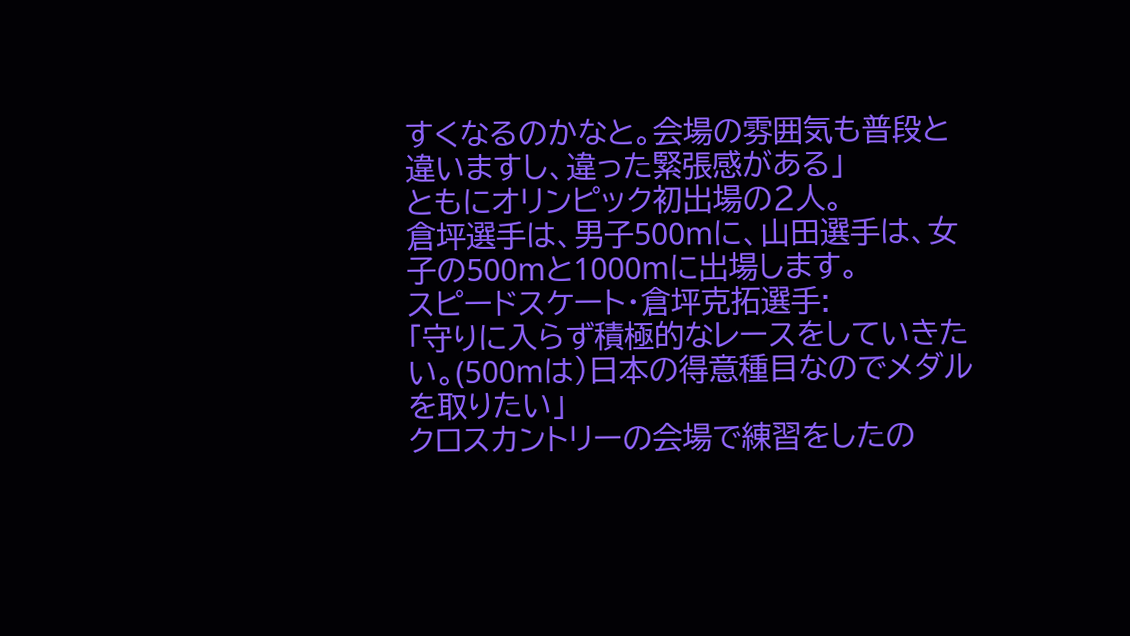すくなるのかなと。会場の雰囲気も普段と違いますし、違った緊張感がある」
ともにオリンピック初出場の2人。
倉坪選手は、男子500mに、山田選手は、女子の500mと1000mに出場します。
スピードスケート・倉坪克拓選手:
「守りに入らず積極的なレースをしていきたい。(500mは)日本の得意種目なのでメダルを取りたい」
クロスカントリーの会場で練習をしたの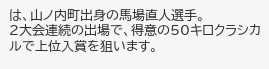は、山ノ内町出身の馬場直人選手。
2大会連続の出場で、得意の50キロクラシカルで上位入賞を狙います。